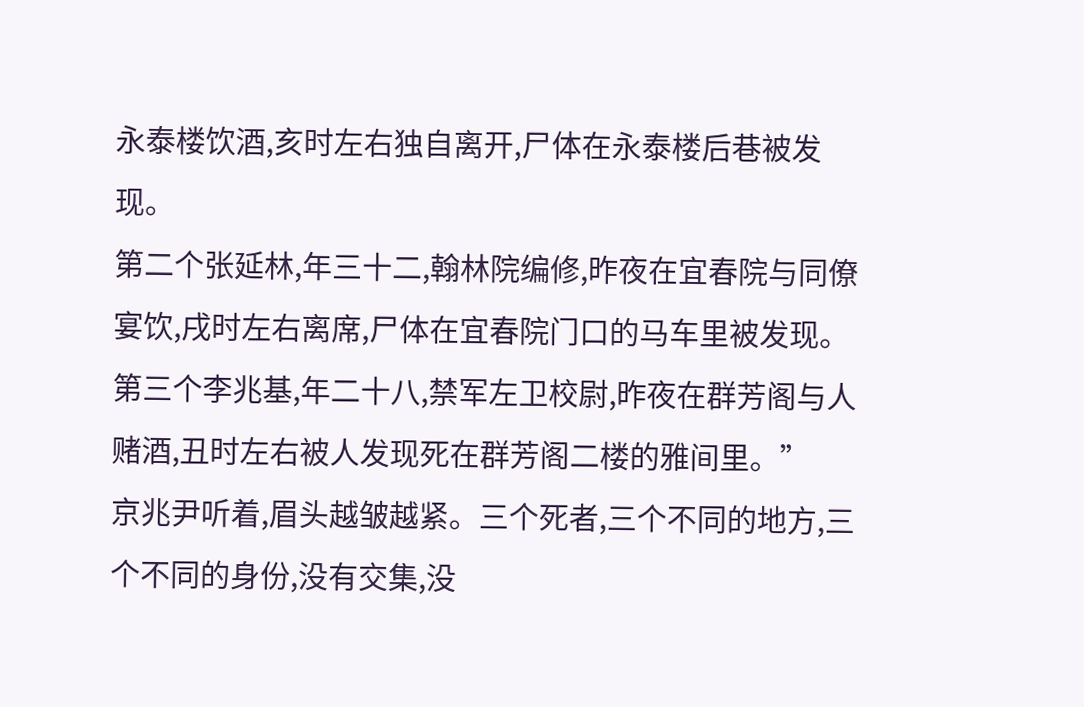永泰楼饮酒,亥时左右独自离开,尸体在永泰楼后巷被发现。
第二个张延林,年三十二,翰林院编修,昨夜在宜春院与同僚宴饮,戌时左右离席,尸体在宜春院门口的马车里被发现。
第三个李兆基,年二十八,禁军左卫校尉,昨夜在群芳阁与人赌酒,丑时左右被人发现死在群芳阁二楼的雅间里。”
京兆尹听着,眉头越皱越紧。三个死者,三个不同的地方,三个不同的身份,没有交集,没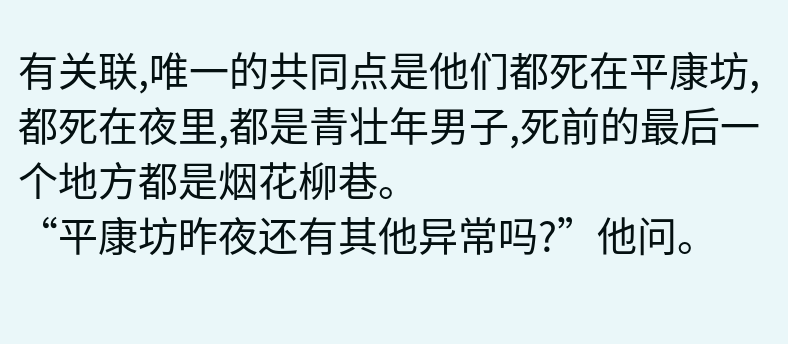有关联,唯一的共同点是他们都死在平康坊,都死在夜里,都是青壮年男子,死前的最后一个地方都是烟花柳巷。
“平康坊昨夜还有其他异常吗?”他问。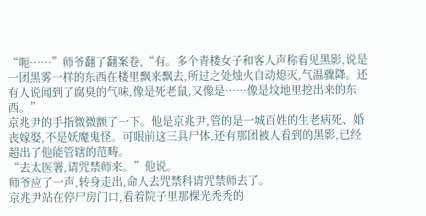“呃……”师爷翻了翻案卷,“有。多个青楼女子和客人声称看见黑影,说是一团黑雾一样的东西在楼里飘来飘去,所过之处烛火自动熄灭,气温骤降。还有人说闻到了腐臭的气味,像是死老鼠,又像是……像是坟地里挖出来的东西。”
京兆尹的手指微微颤了一下。他是京兆尹,管的是一城百姓的生老病死、婚丧嫁娶,不是妖魔鬼怪。可眼前这三具尸体,还有那团被人看到的黑影,已经超出了他能管辖的范畴。
“去太医署,请咒禁师来。”他说。
师爷应了一声,转身走出,命人去咒禁科请咒禁师去了。
京兆尹站在停尸房门口,看着院子里那棵光秃秃的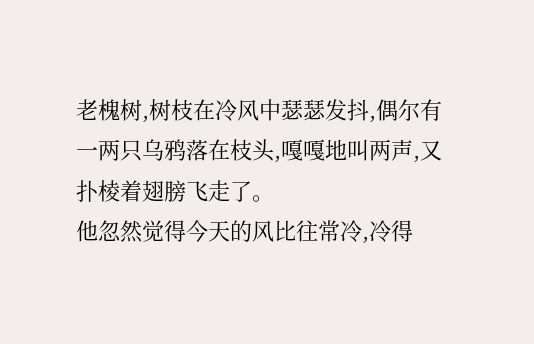老槐树,树枝在冷风中瑟瑟发抖,偶尔有一两只乌鸦落在枝头,嘎嘎地叫两声,又扑棱着翅膀飞走了。
他忽然觉得今天的风比往常冷,冷得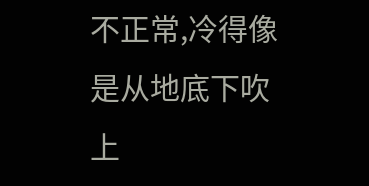不正常,冷得像是从地底下吹上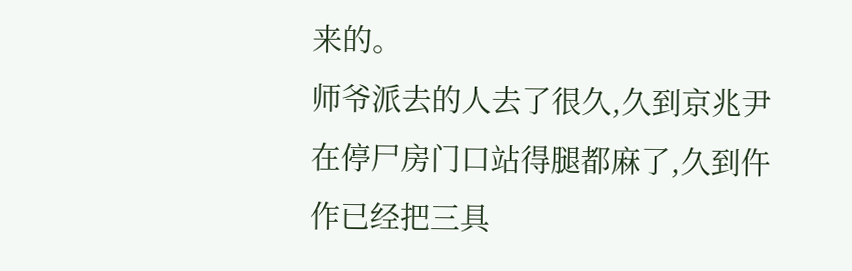来的。
师爷派去的人去了很久,久到京兆尹在停尸房门口站得腿都麻了,久到仵作已经把三具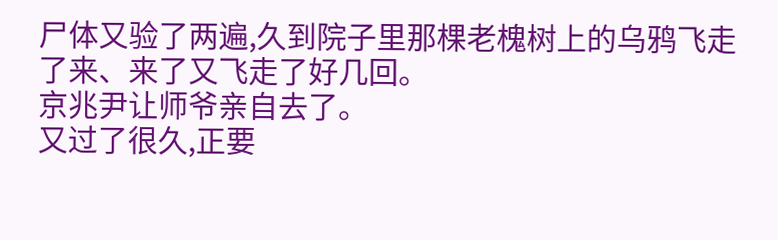尸体又验了两遍,久到院子里那棵老槐树上的乌鸦飞走了来、来了又飞走了好几回。
京兆尹让师爷亲自去了。
又过了很久,正要